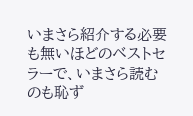いまさら紹介する必要も無いほどのベストセラーで、いまさら読むのも恥ず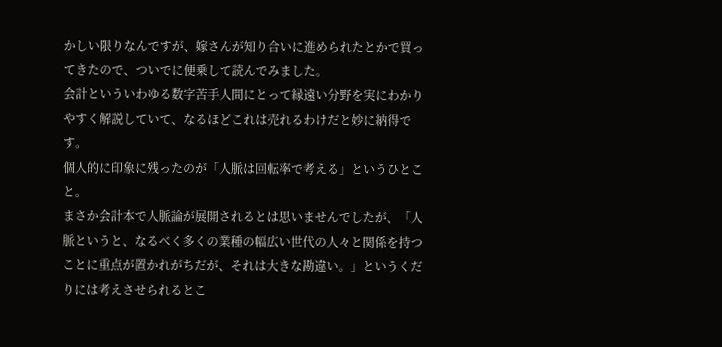かしい限りなんですが、嫁さんが知り合いに進められたとかで買ってきたので、ついでに便乗して読んでみました。
会計といういわゆる数字苦手人間にとって縁遠い分野を実にわかりやすく解説していて、なるほどこれは売れるわけだと妙に納得です。
個人的に印象に残ったのが「人脈は回転率で考える」というひとこと。
まさか会計本で人脈論が展開されるとは思いませんでしたが、「人脈というと、なるべく多くの業種の幅広い世代の人々と関係を持つことに重点が置かれがちだが、それは大きな勘違い。」というくだりには考えさせられるとこ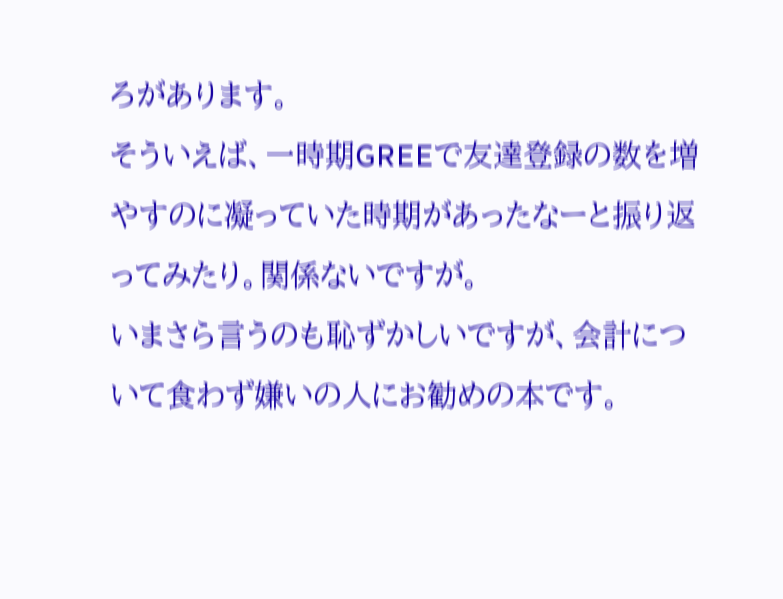ろがあります。
そういえば、一時期GREEで友達登録の数を増やすのに凝っていた時期があったなーと振り返ってみたり。関係ないですが。
いまさら言うのも恥ずかしいですが、会計について食わず嫌いの人にお勧めの本です。